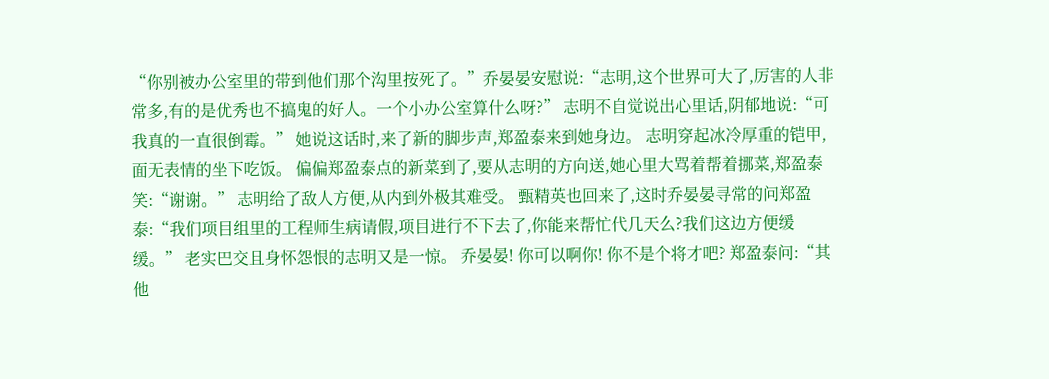“你别被办公室里的带到他们那个沟里按死了。”乔晏晏安慰说:“志明,这个世界可大了,厉害的人非常多,有的是优秀也不搞鬼的好人。一个小办公室算什么呀?” 志明不自觉说出心里话,阴郁地说:“可我真的一直很倒霉。” 她说这话时,来了新的脚步声,郑盈泰来到她身边。 志明穿起冰冷厚重的铠甲,面无表情的坐下吃饭。 偏偏郑盈泰点的新菜到了,要从志明的方向送,她心里大骂着帮着挪菜,郑盈泰笑:“谢谢。” 志明给了敌人方便,从内到外极其难受。 甄精英也回来了,这时乔晏晏寻常的问郑盈泰:“我们项目组里的工程师生病请假,项目进行不下去了,你能来帮忙代几天么?我们这边方便缓缓。” 老实巴交且身怀怨恨的志明又是一惊。 乔晏晏! 你可以啊你! 你不是个将才吧? 郑盈泰问:“其他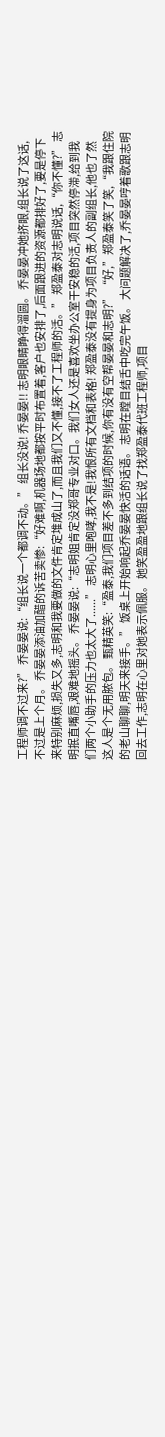工程师调不过来?” 乔晏晏说:“组长说一个都调不动。” 组长没说! 乔晏晏!! 志明眼睛睁得溜圆。 乔晏晏冲她挤眼,组长说了这话,不过是上个月。 乔晏晏添油加醋的诉苦卖惨:“好难啊,机器场地都按平时布置着,客户也安排了,后面跟进的资源都排好了,要是停下来特别麻烦,损失又多,志明和我要做的文件肯定堆成山了,而且我们又不懂,接不了工程师的活。” 郑盈泰对志明说话,“你不懂?” 志明抿直嘴唇,艰难地摇头。 乔晏晏说:“志明姐肯定没郑哥专业对口。我们女人还是喜欢坐办公室干安稳的活,项目突然停滞,给到我们两个小助手的压力也太大了......” 志明心里咆哮,我不是!我恨所有文档和表格! 郑盈泰没有提身为项目负责人的副组长,他也了然这人是个无用脓包。 甄精英笑:“盈泰,我们项目差不多到结项的时候,你有没有空帮晏晏和志明?” “好,”郑盈泰笑了笑,“我跟住院的老山聊聊,明天来接手。” 饭桌上开始响起乔晏晏快活的话语。 志明在瞠目结舌中吃完午饭。 大问题解决了,乔晏晏哼着歌跟志明回去工作,志明在心里对她表示佩服。 她笑盈盈地跟组长说了找郑盈泰代班工程师,项目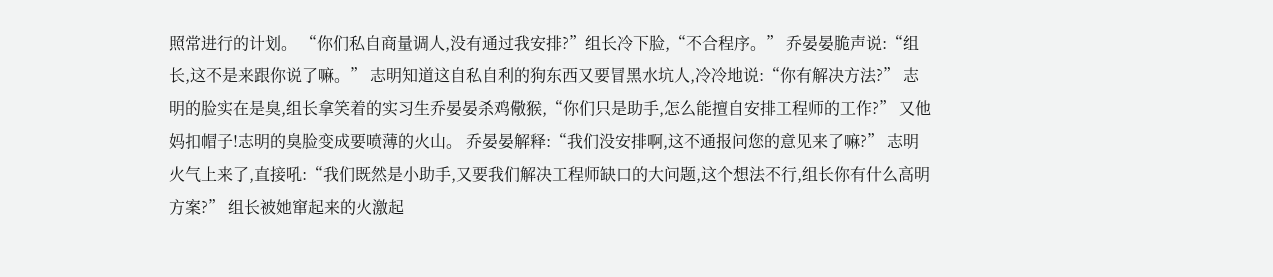照常进行的计划。 “你们私自商量调人,没有通过我安排?”组长冷下脸,“不合程序。” 乔晏晏脆声说:“组长,这不是来跟你说了嘛。” 志明知道这自私自利的狗东西又要冒黑水坑人,冷冷地说:“你有解决方法?” 志明的脸实在是臭,组长拿笑着的实习生乔晏晏杀鸡儆猴,“你们只是助手,怎么能擅自安排工程师的工作?” 又他妈扣帽子!志明的臭脸变成要喷薄的火山。 乔晏晏解释:“我们没安排啊,这不通报问您的意见来了嘛?” 志明火气上来了,直接吼:“我们既然是小助手,又要我们解决工程师缺口的大问题,这个想法不行,组长你有什么高明方案?” 组长被她窜起来的火激起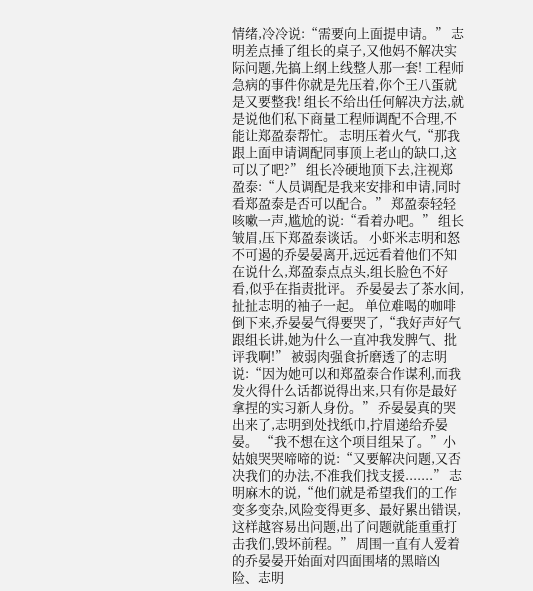情绪,冷冷说:“需要向上面提申请。” 志明差点捶了组长的桌子,又他妈不解决实际问题,先搞上纲上线整人那一套! 工程师急病的事件你就是先压着,你个王八蛋就是又要整我! 组长不给出任何解决方法,就是说他们私下商量工程师调配不合理,不能让郑盈泰帮忙。 志明压着火气,“那我跟上面申请调配同事顶上老山的缺口,这可以了吧?” 组长冷硬地顶下去,注视郑盈泰:“人员调配是我来安排和申请,同时看郑盈泰是否可以配合。” 郑盈泰轻轻咳嗽一声,尴尬的说:“看着办吧。” 组长皱眉,压下郑盈泰谈话。 小虾米志明和怒不可遏的乔晏晏离开,远远看着他们不知在说什么,郑盈泰点点头,组长脸色不好看,似乎在指责批评。 乔晏晏去了茶水间,扯扯志明的袖子一起。 单位难喝的咖啡倒下来,乔晏晏气得要哭了,“我好声好气跟组长讲,她为什么一直冲我发脾气、批评我啊!” 被弱肉强食折磨透了的志明说:“因为她可以和郑盈泰合作谋利,而我发火得什么话都说得出来,只有你是最好拿捏的实习新人身份。” 乔晏晏真的哭出来了,志明到处找纸巾,拧眉递给乔晏晏。 “我不想在这个项目组呆了。”小姑娘哭哭啼啼的说:“又要解决问题,又否决我们的办法,不准我们找支援.......” 志明麻木的说,“他们就是希望我们的工作变多变杂,风险变得更多、最好累出错误,这样越容易出问题,出了问题就能重重打击我们,毁坏前程。” 周围一直有人爱着的乔晏晏开始面对四面围堵的黑暗凶险、志明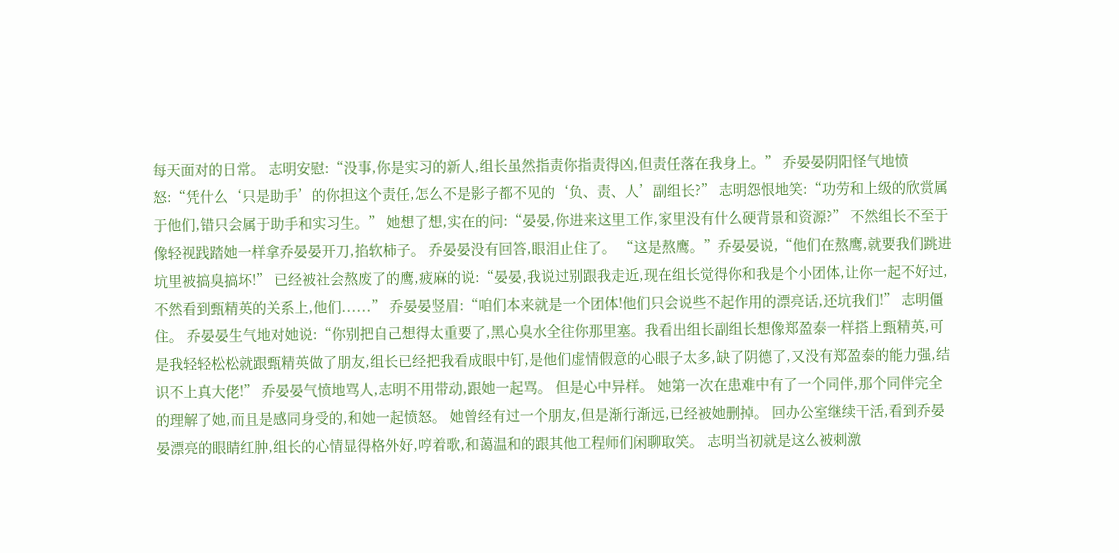每天面对的日常。 志明安慰:“没事,你是实习的新人,组长虽然指责你指责得凶,但责任落在我身上。” 乔晏晏阴阳怪气地愤怒:“凭什么‘只是助手’的你担这个责任,怎么不是影子都不见的‘负、责、人’副组长?” 志明怨恨地笑:“功劳和上级的欣赏属于他们,错只会属于助手和实习生。” 她想了想,实在的问:“晏晏,你进来这里工作,家里没有什么硬背景和资源?” 不然组长不至于像轻视践踏她一样拿乔晏晏开刀,掐软柿子。 乔晏晏没有回答,眼泪止住了。 “这是熬鹰。”乔晏晏说,“他们在熬鹰,就要我们跳进坑里被搞臭搞坏!” 已经被社会熬废了的鹰,疲麻的说:“晏晏,我说过别跟我走近,现在组长觉得你和我是个小团体,让你一起不好过,不然看到甄精英的关系上,他们......” 乔晏晏竖眉:“咱们本来就是一个团体!他们只会说些不起作用的漂亮话,还坑我们!” 志明僵住。 乔晏晏生气地对她说:“你别把自己想得太重要了,黑心臭水全往你那里塞。我看出组长副组长想像郑盈泰一样搭上甄精英,可是我轻轻松松就跟甄精英做了朋友,组长已经把我看成眼中钉,是他们虚情假意的心眼子太多,缺了阴德了,又没有郑盈泰的能力强,结识不上真大佬!” 乔晏晏气愤地骂人,志明不用带动,跟她一起骂。 但是心中异样。 她第一次在患难中有了一个同伴,那个同伴完全的理解了她,而且是感同身受的,和她一起愤怒。 她曾经有过一个朋友,但是渐行渐远,已经被她删掉。 回办公室继续干活,看到乔晏晏漂亮的眼睛红肿,组长的心情显得格外好,哼着歌,和蔼温和的跟其他工程师们闲聊取笑。 志明当初就是这么被刺激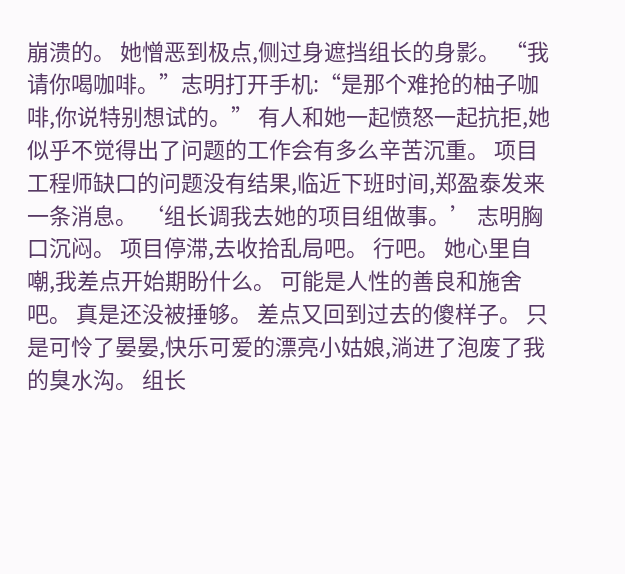崩溃的。 她憎恶到极点,侧过身遮挡组长的身影。 “我请你喝咖啡。”志明打开手机:“是那个难抢的柚子咖啡,你说特别想试的。” 有人和她一起愤怒一起抗拒,她似乎不觉得出了问题的工作会有多么辛苦沉重。 项目工程师缺口的问题没有结果,临近下班时间,郑盈泰发来一条消息。 ‘组长调我去她的项目组做事。’ 志明胸口沉闷。 项目停滞,去收拾乱局吧。 行吧。 她心里自嘲,我差点开始期盼什么。 可能是人性的善良和施舍吧。 真是还没被捶够。 差点又回到过去的傻样子。 只是可怜了晏晏,快乐可爱的漂亮小姑娘,淌进了泡废了我的臭水沟。 组长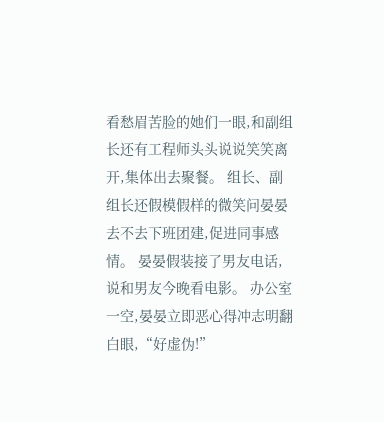看愁眉苦脸的她们一眼,和副组长还有工程师头头说说笑笑离开,集体出去聚餐。 组长、副组长还假模假样的微笑问晏晏去不去下班团建,促进同事感情。 晏晏假装接了男友电话,说和男友今晚看电影。 办公室一空,晏晏立即恶心得冲志明翻白眼,“好虚伪!”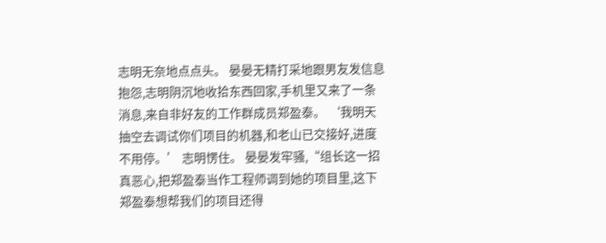志明无奈地点点头。 晏晏无精打采地跟男友发信息抱怨,志明阴沉地收拾东西回家,手机里又来了一条消息,来自非好友的工作群成员郑盈泰。 ‘我明天抽空去调试你们项目的机器,和老山已交接好,进度不用停。’ 志明愣住。 晏晏发牢骚,“组长这一招真恶心,把郑盈泰当作工程师调到她的项目里,这下郑盈泰想帮我们的项目还得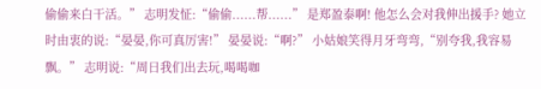偷偷来白干活。” 志明发怔:“偷偷......帮......” 是郑盈泰啊! 他怎么会对我伸出援手? 她立时由衷的说:“晏晏,你可真厉害!” 晏晏说:“啊?” 小姑娘笑得月牙弯弯,“别夸我,我容易飘。” 志明说:“周日我们出去玩,喝喝咖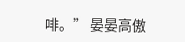啡。” 晏晏高傲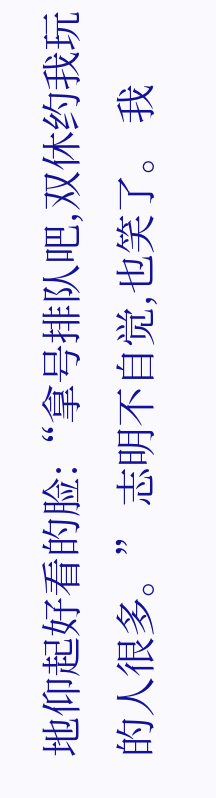地仰起好看的脸:“拿号排队吧,双休约我玩的人很多。” 志明不自觉,也笑了。 我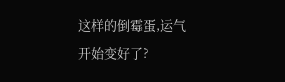这样的倒霉蛋,运气开始变好了?